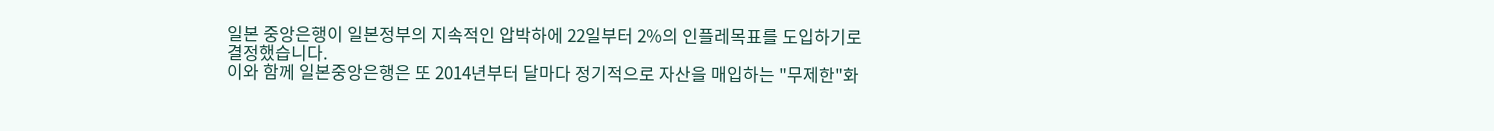일본 중앙은행이 일본정부의 지속적인 압박하에 22일부터 2%의 인플레목표를 도입하기로 결정했습니다.
이와 함께 일본중앙은행은 또 2014년부터 달마다 정기적으로 자산을 매입하는 "무제한"화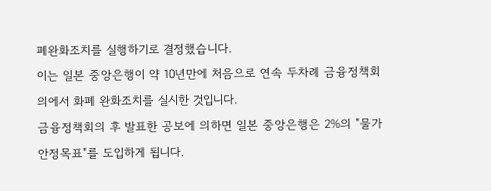폐완화조치를 실행하기로 결정했습니다.
이는 일본 중앙은행이 약 10년만에 처음으로 연속 두차례 금융정책회의에서 화폐 완화조치를 실시한 것입니다.
금융정책회의 후 발표한 공보에 의하면 일본 중앙은행은 2%의 "물가안정목표"를 도입하게 됩니다.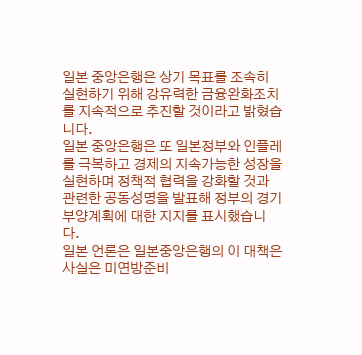일본 중앙은행은 상기 목표를 조속히 실현하기 위해 강유력한 금융완화조치를 지속적으로 추진할 것이라고 밝혔습니다.
일본 중앙은행은 또 일본정부와 인플레를 극복하고 경제의 지속가능한 성장을 실현하며 정책적 협력을 강화할 것과 관련한 공동성명을 발표해 정부의 경기부양계획에 대한 지지를 표시했습니다.
일본 언론은 일본중앙은행의 이 대책은 사실은 미연방준비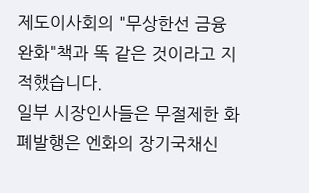제도이사회의 "무상한선 금융완화"책과 똑 같은 것이라고 지적했습니다.
일부 시장인사들은 무절제한 화폐발행은 엔화의 장기국채신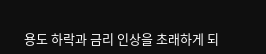용도 하락과 금리 인상을 초래하게 되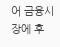어 금융시장에 후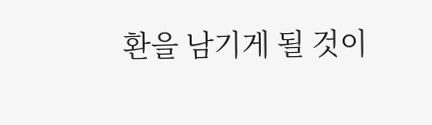환을 남기게 될 것이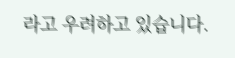라고 우려하고 있습니다.